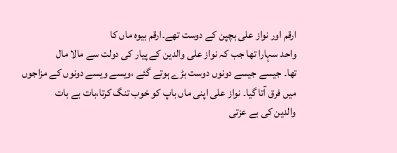ارقم اور نواز علی بچپن کے دوست تھے۔ارقم بیوہ ماں کا
واحد سہارا تھا جب کہ نواز علی والدین کے پیار کی دولت سے مالا مال
تھا۔ جیسے جیسے دونوں دوست بڑے ہوتے گئے ،ویسے ویسے دونوں کے مزاجوں
میں فرق آتا گیا۔ نواز علی اپنی ماں باپ کو خوب تنگ کرتا،بات بے بات
والدین کی بے عزتی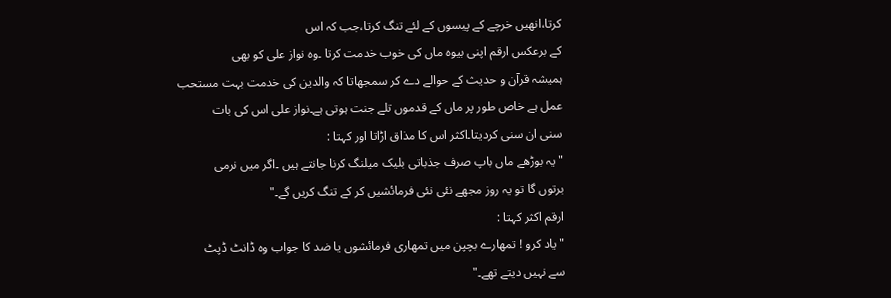کرتا،انھیں خرچے کے پیسوں کے لئے تنگ کرتا،جب کہ اس
کے برعکس ارقم اپنی بیوہ ماں کی خوب خدمت کرتا ۔وہ نواز علی کو بھی
ہمیشہ قرآن و حدیث کے حوالے دے کر سمجھاتا کہ والدین کی خدمت بہت مستحب
عمل ہے خاص طور پر ماں کے قدموں تلے جنت ہوتی ہے۔نواز علی اس کی بات
سنی ان سنی کردیتا۔اکثر اس کا مذاق اڑاتا اور کہتا :
"یہ بوڑھے ماں باپ صرف جذباتی بلیک میلنگ کرنا جانتے ہیں ۔اگر میں نرمی
برتوں گا تو یہ روز مجھے نئی نئی فرمائشیں کر کے تنگ کریں گے۔"
ارقم اکثر کہتا :
"یاد کرو ! تمھارے بچپن میں تمھاری فرمائشوں یا ضد کا جواب وہ ڈانٹ ڈپٹ
سے نہیں دیتے تھے۔"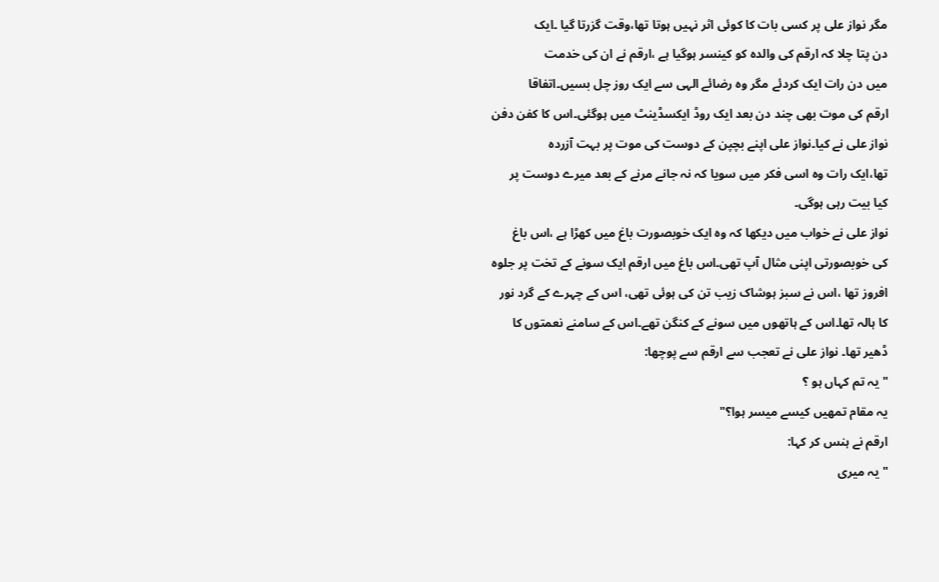مگر نواز علی پر کسی بات کا کوئی اثر نہیں ہوتا تھا،وقت گزرتا گیا ۔ایک
دن پتا چلا کہ ارقم کی والدہ کو کینسر ہوگیا ہے ،ارقم نے ان کی خدمت
میں دن رات ایک کردئے مگر وہ رضائے الہی سے ایک روز چل بسیں۔اتفاقا
ارقم کی موت بھی چند دن بعد ایک روڈ ایکسڈینٹ میں ہوگئی۔اس کا کفن دفن
نواز علی نے کیا۔نواز علی اپنے بچپن کے دوست کی موت پر بہت آزردہ
تھا،ایک رات وہ اسی فکر میں سویا کہ نہ جانے مرنے کے بعد میرے دوست پر
کیا بیت رہی ہوگی۔
نواز علی نے خواب میں دیکھا کہ وہ ایک خوبصورت باغ میں کھڑا ہے ،اس باغ
کی خوبصورتی اپنی مثال آپ تھی۔اس باغ میں ارقم ایک سونے کے تخت پر جلوہ
افروز تھا ،اس نے سبز ہوشاک زیب تن کی ہوئی تھی، اس کے چہرے کے گرد نور
کا ہالہ تھا۔اس کے ہاتھوں میں سونے کے کنگن تھے۔اس کے سامنے نعمتوں کا
ڈھیر تھا۔ نواز علی نے تعجب سے ارقم سے پوچھا:
"یہ تم کہاں ہو ؟
یہ مقام تمھیں کیسے میسر ہوا؟"
ارقم نے ہنس کر کہا:
"یہ میری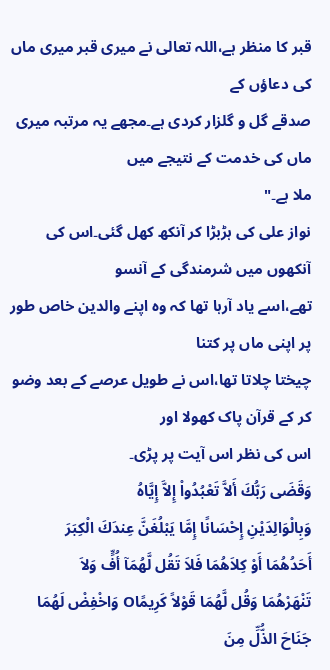قبر کا منظر ہے،اللہ تعالی نے میری قبر میری ماں کی دعاؤں کے
صدقے گل و گلزار کردی ہے۔مجھے یہ مرتبہ میری ماں کی خدمت کے نتیجے میں
ملا ہے۔"
نواز علی کی ہڑبڑا کر آنکھ کھل گئی۔اس کی آنکھوں میں شرمندگی کے آنسو
تھے،اسے یاد آرہا تھا کہ وہ اپنے والدین خاص طور پر اپنی ماں پر کتنا
چیختا چلاتا تھا،اس نے طویل عرصے کے بعد وضو کر کے قرآن پاک کھولا اور
اس کی نظر اس آیت پر پڑی۔
وَقَضَى رَبُّكَ أَلاَّ تَعْبُدُواْ إِلاَّ إِيَّاهُ
وَبِالْوَالِدَيْنِ إِحْسَانًا إِمَّا يَبْلُغَنَّ عِندَكَ الْكِبَرَ
أَحَدُهُمَا أَوْ كِلاَهُمَا فَلاَ تَقُل لَّهُمَآ أُفٍّ وَلاَ
تَنْهَرْهُمَا وَقُل لَّهُمَا قَوْلاً كَرِيمًاO وَاخْفِضْ لَهُمَا
جَنَاحَ الذُّلِّ مِنَ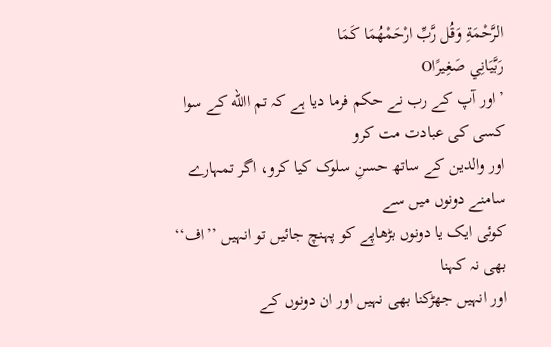الرَّحْمَةِ وَقُل رَّبِّ ارْحَمْهُمَا كَمَا
رَبَّيَانِي صَغِيرًاO
’اور آپ کے رب نے حکم فرما دیا ہے کہ تم االله کے سوا کسی کی عبادت مت کرو
اور والدین کے ساتھ حسنِ سلوک کیا کرو، اگر تمہارے سامنے دونوں میں سے
کوئی ایک یا دونوں بڑھاپے کو پہنچ جائیں تو انہیں ’’اف‘‘ بھی نہ کہنا
اور انہیں جھڑکنا بھی نہیں اور ان دونوں کے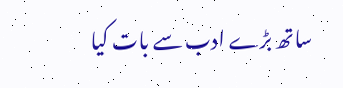ساتھ بڑے ادب سے بات کیا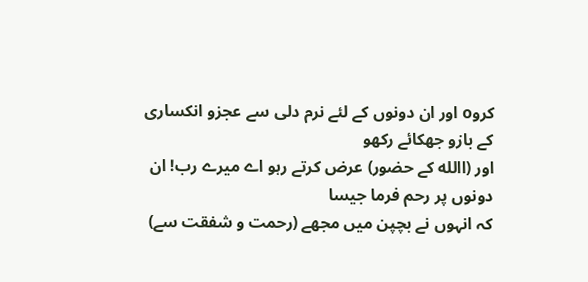کروo اور ان دونوں کے لئے نرم دلی سے عجزو انکساری کے بازو جھکائے رکھو
اور (االله کے حضور) عرض کرتے رہو اے میرے رب! ان دونوں پر رحم فرما جیسا
کہ انہوں نے بچپن میں مجھے (رحمت و شفقت سے)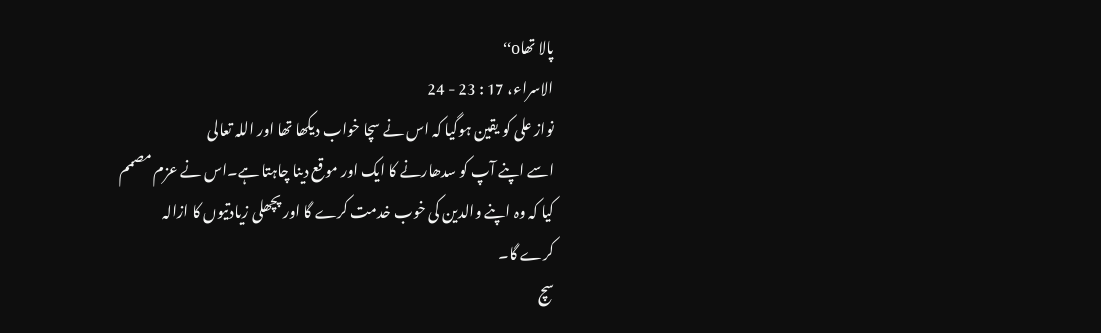پالا تھاo‘‘
الاسراء، 17 : 23 - 24
نواز علی کو یقین ہوگیا کہ اس نے سچا خواب دیکھا تھا اور اللہ تعالی
اسے اپنے آپ کو سدھارنے کا ایک اور موقع دینا چاہتا ہے۔اس نے عزم مصمم
کیا کہ وہ اپنے والدین کی خوب خدمت کرے گا اور پچھلی زیادتیوں کا ازالہ
کرے گا۔
سچ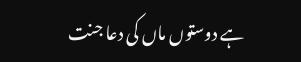ہے دوستوں ماں کی دعا جنت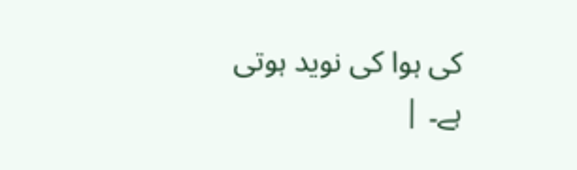کی ہوا کی نوید ہوتی ہے۔ |